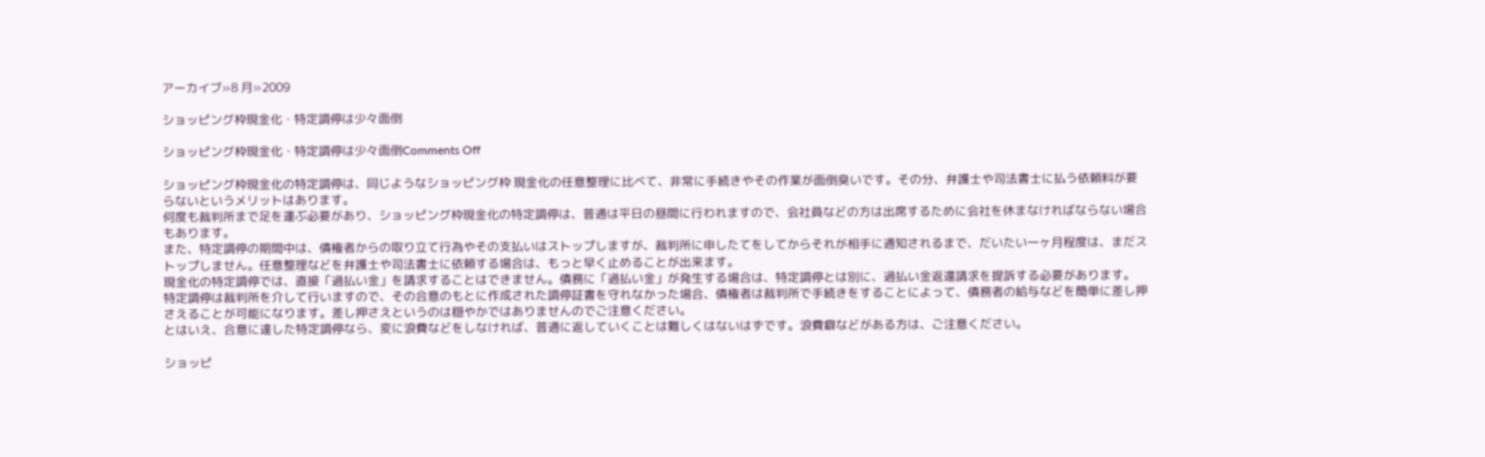アーカイブ»8 月»2009

ショッピング枠現金化・特定調停は少々面倒

ショッピング枠現金化・特定調停は少々面倒Comments Off

ショッピング枠現金化の特定調停は、同じようなショッピング枠 現金化の任意整理に比べて、非常に手続きやその作業が面倒臭いです。その分、弁護士や司法書士に払う依頼料が要らないというメリットはあります。
何度も裁判所まで足を運ぶ必要があり、ショッピング枠現金化の特定調停は、普通は平日の昼間に行われますので、会社員などの方は出席するために会社を休まなければならない場合もあります。
また、特定調停の期間中は、債権者からの取り立て行為やその支払いはストップしますが、裁判所に申したてをしてからそれが相手に通知されるまで、だいたい一ヶ月程度は、まだストップしません。任意整理などを弁護士や司法書士に依頼する場合は、もっと早く止めることが出来ます。
現金化の特定調停では、直接「過払い金」を請求することはできません。債務に「過払い金」が発生する場合は、特定調停とは別に、過払い金返還請求を提訴する必要があります。
特定調停は裁判所を介して行いますので、その合意のもとに作成された調停証書を守れなかった場合、債権者は裁判所で手続きをすることによって、債務者の給与などを簡単に差し押さえることが可能になります。差し押さえというのは穏やかではありませんのでご注意ください。
とはいえ、合意に達した特定調停なら、変に浪費などをしなければ、普通に返していくことは難しくはないはずです。浪費癖などがある方は、ご注意ください。

ショッピ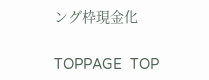ング枠現金化

TOPPAGE  TOP